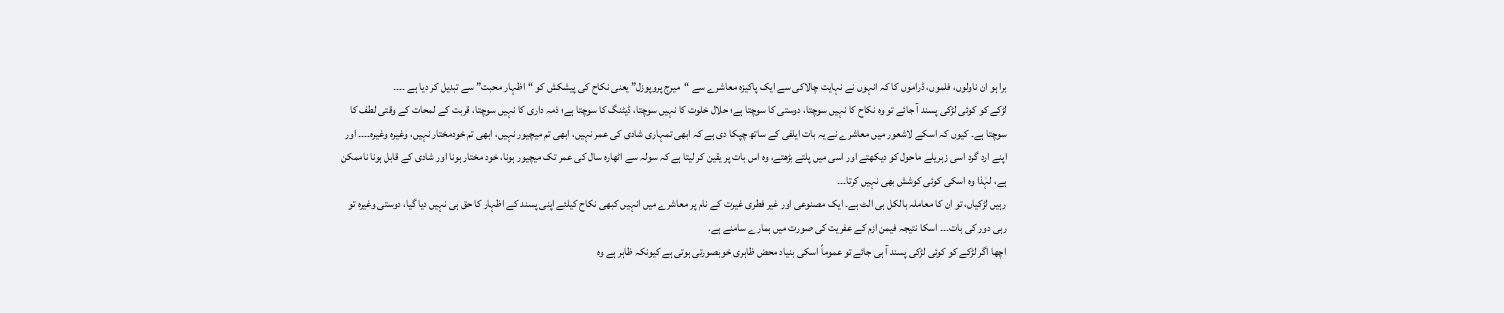برا ہو ان ناولوں، فلموں، ڈراموں کا کہ انہوں نے نہایت چالاکی سے ایک پاکیزہ معاشرے سے “میرج پروپوزل” یعنی نکاح کی پیشکش کو “اظہار محبت” سے تبدیل کر دیا ہے ۔۔۔۔
لڑکے کو کوئی لڑکی پسند آ جائے تو وہ نکاح کا نہیں سوچتا، دوستی کا سوچتا ہے؛ حلال خلوت کا نہیں سوچتا، ڈیٹنگ کا سوچتا ہے؛ ذمہ داری کا نہیں سوچتا، قربت کے لمحات کے وقتی لطف کا سوچتا ہے۔ کیوں کہ اسکے لاشعور میں معاشرے نے یہ بات ایلفی کے ساتھ چپکا دی ہے کہ ابھی تمہاری شادی کی عمر نہیں، ابھی تم میچیور نہیں، ابھی تم خودمختار نہیں، وغیرہ وغیرہ۔۔۔۔ اور اپنے ارد گرد اسی زہریلے ماحول کو دیکھتے اور اسی میں پلتے بڑھتے، وہ اس بات پر یقین کر لیتا ہے کہ سولہ سے اٹھارہ سال کی عمر تک میچیور ہونا، خود مختار ہونا اور شادی کے قابل ہونا ناممکن ہے، لہٰذا وہ اسکی کوئی کوشش بھی نہیں کرتا۔۔۔
رہیں لڑکیاں، تو ان کا معاملہ بالکل ہی الٹ ہے۔ ایک مصنوعی اور غیر فطری غیرت کے نام پر معاشرے میں انہیں کبھی نکاح کیلئے اپنی پسند کے اظہار کا حق ہی نہیں دیا گیا، دوستی وغیرہ تو رہی دور کی بات۔۔۔ اسکا نتیجہ فیمن ازم کے عفریت کی صورت میں ہمارے سامنے ہے.
اچھا اگر لڑکے کو کوئی لڑکی پسند آ ہی جائے تو عموماً اسکی بنیاد محض ظاہری خوبصورتی ہوتی ہے کیونکہ ظاہر ہے وہ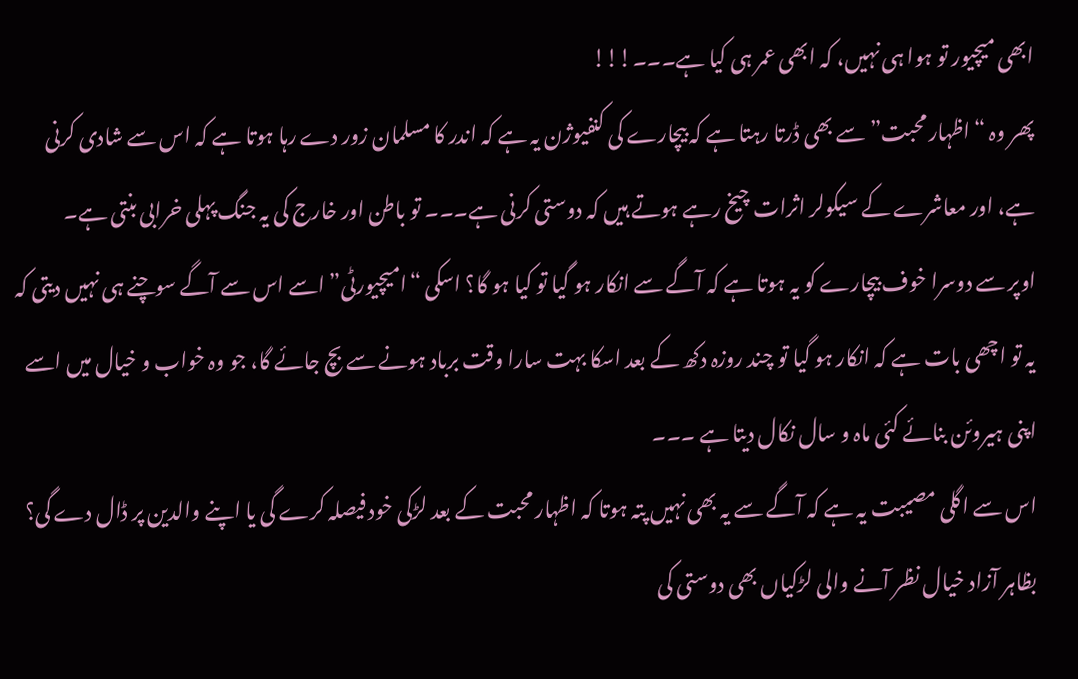ابھی میچیور تو ہوا ہی نہیں، کہ ابھی عمر ہی کیا ہے۔۔۔!!!
پھر وہ “اظہار محبت” سے بھی ڈرتا رہتا ہے کہ بیچارے کی کنفیوژن یہ ہے کہ اندر کا مسلمان زور دے رہا ہوتا ہے کہ اس سے شادی کرنی ہے، اور معاشرے کے سیکولر اثرات چیخ رہے ہوتے ہیں کہ دوستی کرنی ہے۔۔۔ تو باطن اور خارج کی یہ جنگ پہلی خرابی بنتی ہے۔
اوپر سے دوسرا خوف بیچارے کو یہ ہوتا ہے کہ آگے سے انکار ہو گیا تو کیا ہو گا؟ اسکی “امیچیورٹی” اسے اس سے آگے سوچنے ہی نہیں دیتی کہ یہ تو اچھی بات ہے کہ انکار ہو گیا تو چند روزہ دکھ کے بعد اسکا بہت سارا وقت برباد ہونے سے بچ جائے گا، جو وہ خواب و خیال میں اسے اپنی ہیروئن بنائے کئی ماہ و سال نکال دیتا ہے ۔۔۔
اس سے اگلی مصیبت یہ ہے کہ آگے سے یہ بھی نہیں پتہ ہوتا کہ اظہار محبت کے بعد لڑکی خود فیصلہ کرے گی یا اپنے والدین پر ڈال دے گی؟ بظاہر آزاد خیال نظر آنے والی لڑکیاں بھی دوستی کی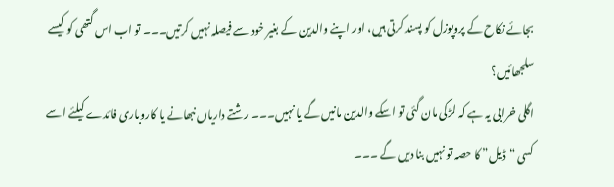بجائے نکاح کے پروپوزل کو پسند کرتی ہیں، اور اپنے والدین کے بغیر خود سے فیصلہ نہیں کرتیں۔۔۔ تو اب اس گتھی کو کیسے سلجھائیں؟
اگلی خرابی یہ ہے کہ لڑکی مان گئی تو اسکے والدین مانیں گے یا نہیں۔۔۔ رشتے داریاں نبھانے یا کاروباری فائدے کیلئے اسے کسی “ڈیل” کا حصہ تو نہیں بنا دیں گے ۔۔۔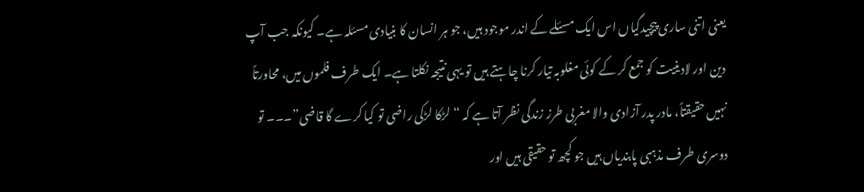یعنی اتنی ساری پیچیدگیاں اس ایک مسئلے کے اندر موجود ہیں، جو ہر انسان کا بنیادی مسئلہ ہے۔ کیونکہ جب آپ دین اور لادینیت کو جمع کر کے کوئی مغلوبہ تیار کرنا چاہتے ہیں تو یہی نتیجہ نکلتا ہے۔ ایک طرف فلموں میں، محاورتاً نہیں حقیقتاً، مادر پدر آزادی والا مغربی طرز زندگی نظر آتا ہے کہ “لڑکا لڑکی راضی تو کیا کرے گا قاضی”۔۔۔ تو دوسری طرف مذہبی پابندیاں ہیں جو کچھ تو حقیقی ہیں اور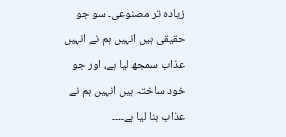زیادہ تر مصنوعی۔ سو جو حقیقی ہیں انہیں ہم نے انہیں عذاب سمجھ لیا ہے، اور جو خود ساختہ ہیں انہیں ہم نے عذاب بنا لیا ہے۔۔۔۔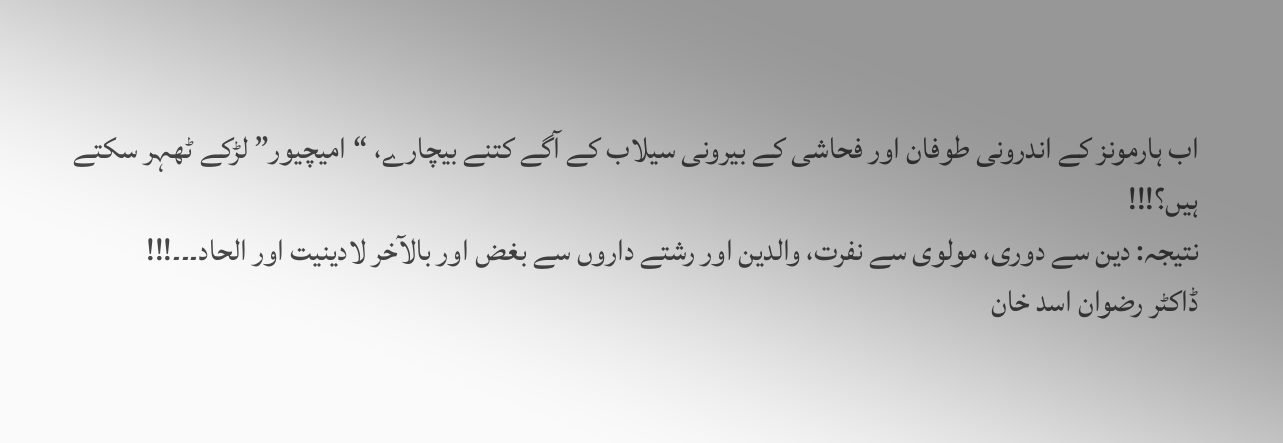اب ہارمونز کے اندرونی طوفان اور فحاشی کے بیرونی سیلاب کے آگے کتنے بیچارے، “امیچیور” لڑکے ٹھہر سکتے ہیں؟!!!
نتیجہ: دین سے دوری، مولوی سے نفرت، والدین اور رشتے داروں سے بغض اور بالآخر لادینیت اور الحاد۔۔۔!!!
ڈاکٹر رضوان اسد خان